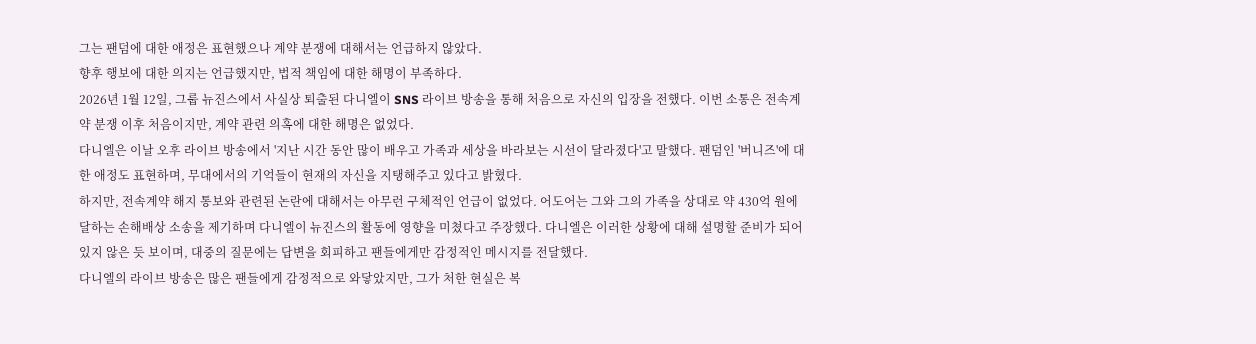그는 팬덤에 대한 애정은 표현했으나 계약 분쟁에 대해서는 언급하지 않았다.
향후 행보에 대한 의지는 언급했지만, 법적 책임에 대한 해명이 부족하다.
2026년 1월 12일, 그룹 뉴진스에서 사실상 퇴출된 다니엘이 SNS 라이브 방송을 통해 처음으로 자신의 입장을 전했다. 이번 소통은 전속계약 분쟁 이후 처음이지만, 계약 관련 의혹에 대한 해명은 없었다.
다니엘은 이날 오후 라이브 방송에서 '지난 시간 동안 많이 배우고 가족과 세상을 바라보는 시선이 달라졌다'고 말했다. 팬덤인 '버니즈'에 대한 애정도 표현하며, 무대에서의 기억들이 현재의 자신을 지탱해주고 있다고 밝혔다.
하지만, 전속계약 해지 통보와 관련된 논란에 대해서는 아무런 구체적인 언급이 없었다. 어도어는 그와 그의 가족을 상대로 약 430억 원에 달하는 손해배상 소송을 제기하며 다니엘이 뉴진스의 활동에 영향을 미쳤다고 주장했다. 다니엘은 이러한 상황에 대해 설명할 준비가 되어 있지 않은 듯 보이며, 대중의 질문에는 답변을 회피하고 팬들에게만 감정적인 메시지를 전달했다.
다니엘의 라이브 방송은 많은 팬들에게 감정적으로 와닿았지만, 그가 처한 현실은 복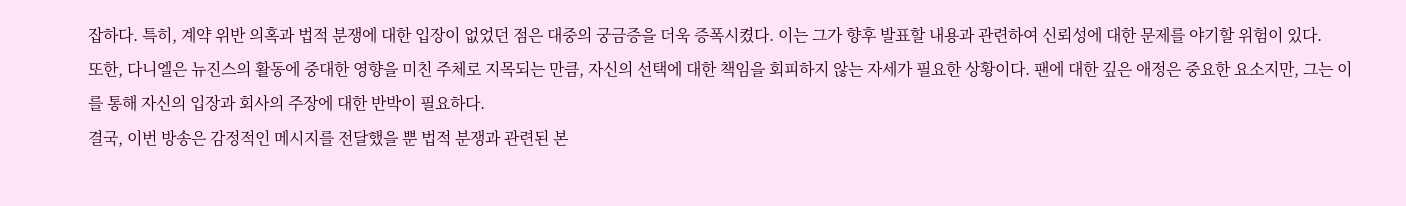잡하다. 특히, 계약 위반 의혹과 법적 분쟁에 대한 입장이 없었던 점은 대중의 궁금증을 더욱 증폭시켰다. 이는 그가 향후 발표할 내용과 관련하여 신뢰성에 대한 문제를 야기할 위험이 있다.
또한, 다니엘은 뉴진스의 활동에 중대한 영향을 미친 주체로 지목되는 만큼, 자신의 선택에 대한 책임을 회피하지 않는 자세가 필요한 상황이다. 팬에 대한 깊은 애정은 중요한 요소지만, 그는 이를 통해 자신의 입장과 회사의 주장에 대한 반박이 필요하다.
결국, 이번 방송은 감정적인 메시지를 전달했을 뿐 법적 분쟁과 관련된 본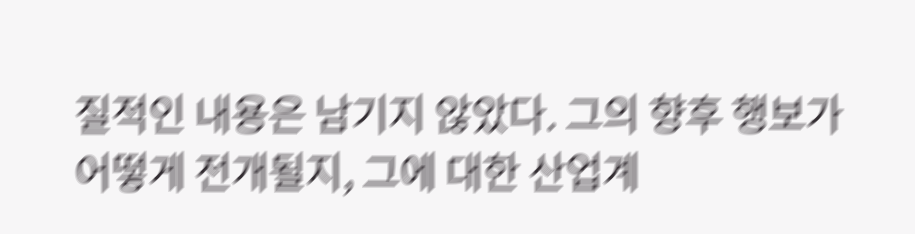질적인 내용은 남기지 않았다. 그의 향후 행보가 어떻게 전개될지, 그에 대한 산업계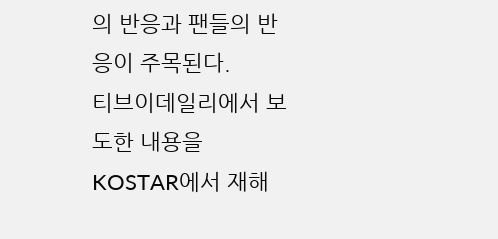의 반응과 팬들의 반응이 주목된다.
티브이데일리에서 보도한 내용을 KOSTAR에서 재해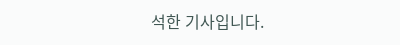석한 기사입니다.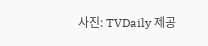사진: TVDaily 제공